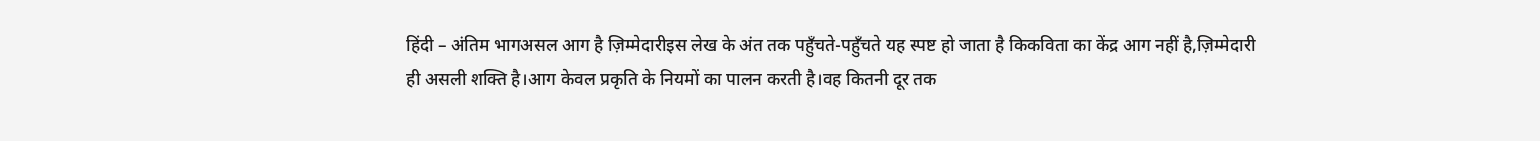हिंदी – अंतिम भागअसल आग है ज़िम्मेदारीइस लेख के अंत तक पहुँचते-पहुँचते यह स्पष्ट हो जाता है किकविता का केंद्र आग नहीं है,ज़िम्मेदारी ही असली शक्ति है।आग केवल प्रकृति के नियमों का पालन करती है।वह कितनी दूर तक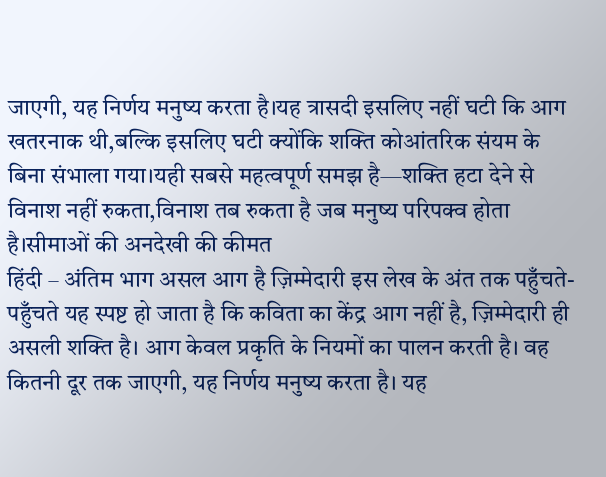जाएगी, यह निर्णय मनुष्य करता है।यह त्रासदी इसलिए नहीं घटी कि आग खतरनाक थी,बल्कि इसलिए घटी क्योंकि शक्ति कोआंतरिक संयम के बिना संभाला गया।यही सबसे महत्वपूर्ण समझ है—शक्ति हटा देने से विनाश नहीं रुकता,विनाश तब रुकता है जब मनुष्य परिपक्व होता है।सीमाओं की अनदेखी की कीमत
हिंदी – अंतिम भाग असल आग है ज़िम्मेदारी इस लेख के अंत तक पहुँचते-पहुँचते यह स्पष्ट हो जाता है कि कविता का केंद्र आग नहीं है, ज़िम्मेदारी ही असली शक्ति है। आग केवल प्रकृति के नियमों का पालन करती है। वह कितनी दूर तक जाएगी, यह निर्णय मनुष्य करता है। यह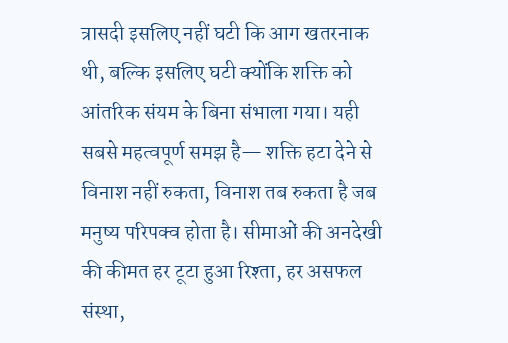त्रासदी इसलिए नहीं घटी कि आग खतरनाक थी, बल्कि इसलिए घटी क्योंकि शक्ति को आंतरिक संयम के बिना संभाला गया। यही सबसे महत्वपूर्ण समझ है— शक्ति हटा देने से विनाश नहीं रुकता, विनाश तब रुकता है जब मनुष्य परिपक्व होता है। सीमाओं की अनदेखी की कीमत हर टूटा हुआ रिश्ता, हर असफल संस्था,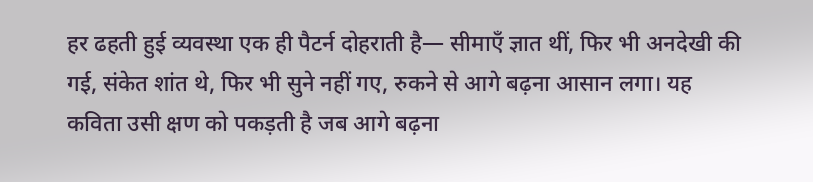हर ढहती हुई व्यवस्था एक ही पैटर्न दोहराती है— सीमाएँ ज्ञात थीं, फिर भी अनदेखी की गई, संकेत शांत थे, फिर भी सुने नहीं गए, रुकने से आगे बढ़ना आसान लगा। यह कविता उसी क्षण को पकड़ती है जब आगे बढ़ना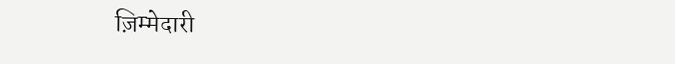ज़िम्मेदारी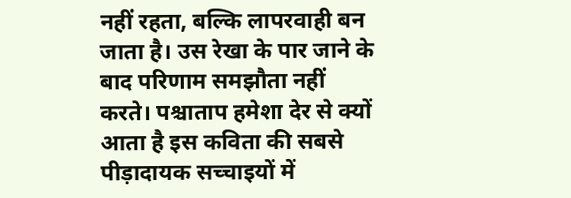नहीं रहता, बल्कि लापरवाही बन जाता है। उस रेखा के पार जाने के बाद परिणाम समझौता नहीं करते। पश्चाताप हमेशा देर से क्यों आता है इस कविता की सबसे पीड़ादायक सच्चाइयों में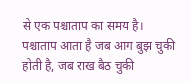से एक पश्चाताप का समय है। पश्चाताप आता है जब आग बुझ चुकी होती है, जब राख बैठ चुकी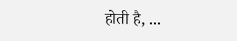होती है, ...